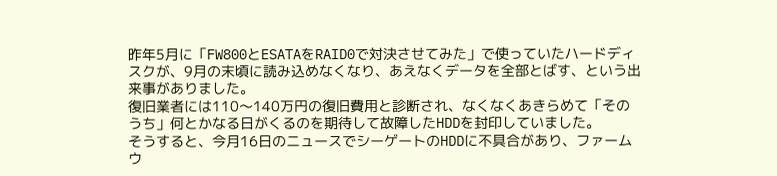昨年5月に「FW800とESATAをRAID0で対決させてみた」で使っていたハードディスクが、9月の末頃に読み込めなくなり、あえなくデータを全部とばす、という出来事がありました。
復旧業者には110〜140万円の復旧費用と診断され、なくなくあきらめて「そのうち」何とかなる日がくるのを期待して故障したHDDを封印していました。
そうすると、今月16日のニュースでシーゲートのHDDに不具合があり、ファームウ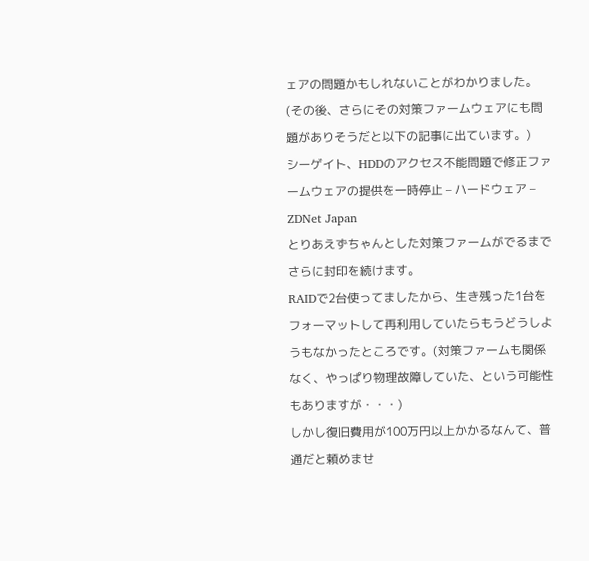ェアの問題かもしれないことがわかりました。(その後、さらにその対策ファームウェアにも問題がありそうだと以下の記事に出ています。)
シーゲイト、HDDのアクセス不能問題で修正ファームウェアの提供を一時停止 – ハードウェア – ZDNet Japan
とりあえずちゃんとした対策ファームがでるまでさらに封印を続けます。
RAIDで2台使ってましたから、生き残った1台をフォーマットして再利用していたらもうどうしようもなかったところです。(対策ファームも関係なく、やっぱり物理故障していた、という可能性もありますが・・・)
しかし復旧費用が100万円以上かかるなんて、普通だと頼めませ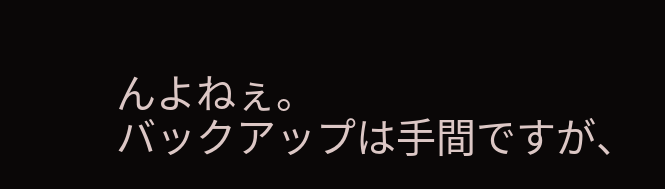んよねぇ。
バックアップは手間ですが、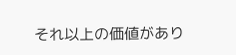それ以上の価値があり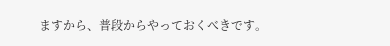ますから、普段からやっておくべきです。